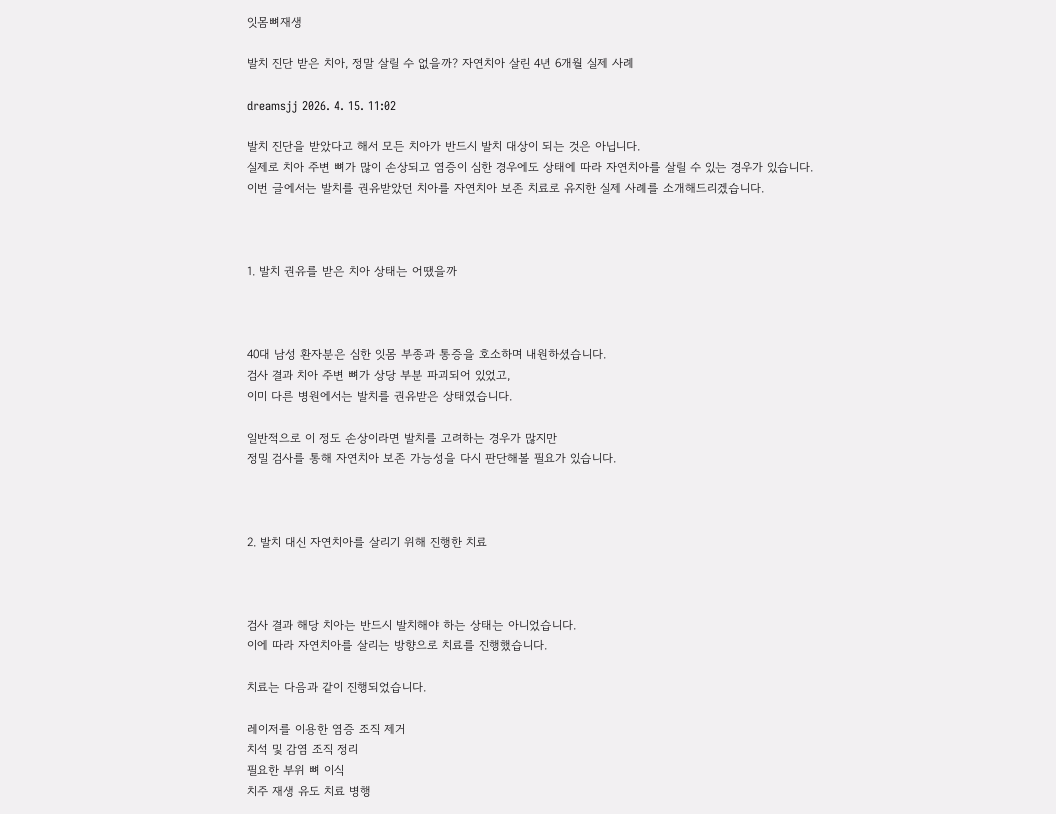잇몸뼈재생

발치 진단 받은 치아, 정말 살릴 수 없을까? 자연치아 살린 4년 6개월 실제 사례

dreamsjj 2026. 4. 15. 11:02

발치 진단을 받았다고 해서 모든 치아가 반드시 발치 대상이 되는 것은 아닙니다.
실제로 치아 주변 뼈가 많이 손상되고 염증이 심한 경우에도 상태에 따라 자연치아를 살릴 수 있는 경우가 있습니다.
이번 글에서는 발치를 권유받았던 치아를 자연치아 보존 치료로 유지한 실제 사례를 소개해드리겠습니다.



1. 발치 권유를 받은 치아 상태는 어땠을까



40대 남성 환자분은 심한 잇몸 부종과 통증을 호소하며 내원하셨습니다.
검사 결과 치아 주변 뼈가 상당 부분 파괴되어 있었고,
이미 다른 병원에서는 발치를 권유받은 상태였습니다.

일반적으로 이 정도 손상이라면 발치를 고려하는 경우가 많지만
정밀 검사를 통해 자연치아 보존 가능성을 다시 판단해볼 필요가 있습니다.



2. 발치 대신 자연치아를 살리기 위해 진행한 치료



검사 결과 해당 치아는 반드시 발치해야 하는 상태는 아니었습니다.
이에 따라 자연치아를 살리는 방향으로 치료를 진행했습니다.

치료는 다음과 같이 진행되었습니다.

레이저를 이용한 염증 조직 제거
치석 및 감염 조직 정리
필요한 부위 뼈 이식
치주 재생 유도 치료 병행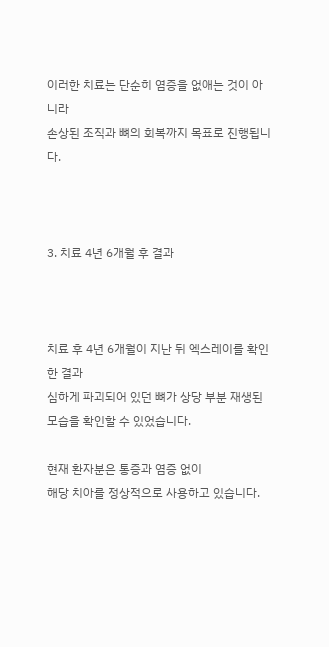이러한 치료는 단순히 염증을 없애는 것이 아니라
손상된 조직과 뼈의 회복까지 목표로 진행됩니다.



3. 치료 4년 6개월 후 결과



치료 후 4년 6개월이 지난 뒤 엑스레이를 확인한 결과
심하게 파괴되어 있던 뼈가 상당 부분 재생된 모습을 확인할 수 있었습니다.

현재 환자분은 통증과 염증 없이
해당 치아를 정상적으로 사용하고 있습니다.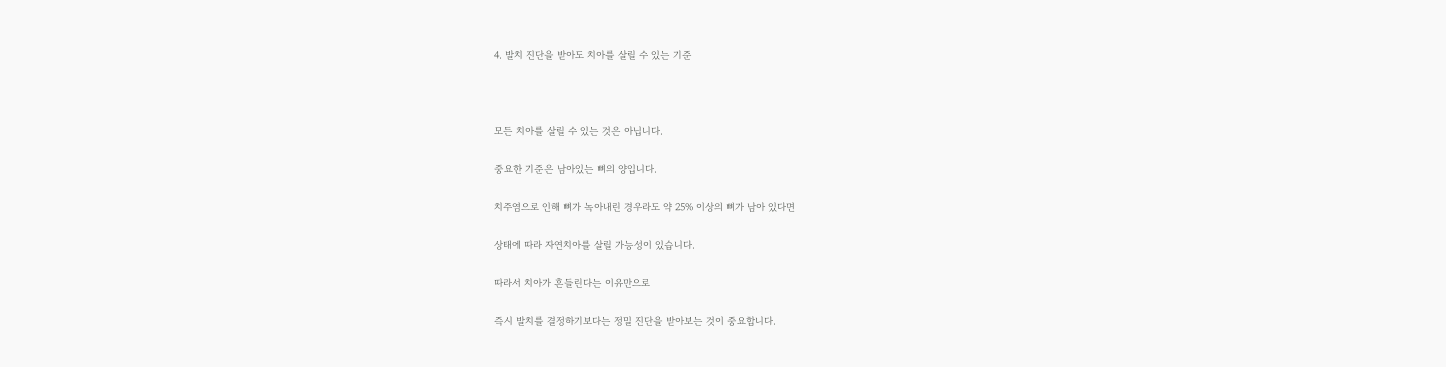4. 발치 진단을 받아도 치아를 살릴 수 있는 기준



모든 치아를 살릴 수 있는 것은 아닙니다.

중요한 기준은 남아있는 뼈의 양입니다.

치주염으로 인해 뼈가 녹아내린 경우라도 약 25% 이상의 뼈가 남아 있다면

상태에 따라 자연치아를 살릴 가능성이 있습니다.

따라서 치아가 흔들린다는 이유만으로

즉시 발치를 결정하기보다는 정밀 진단을 받아보는 것이 중요합니다.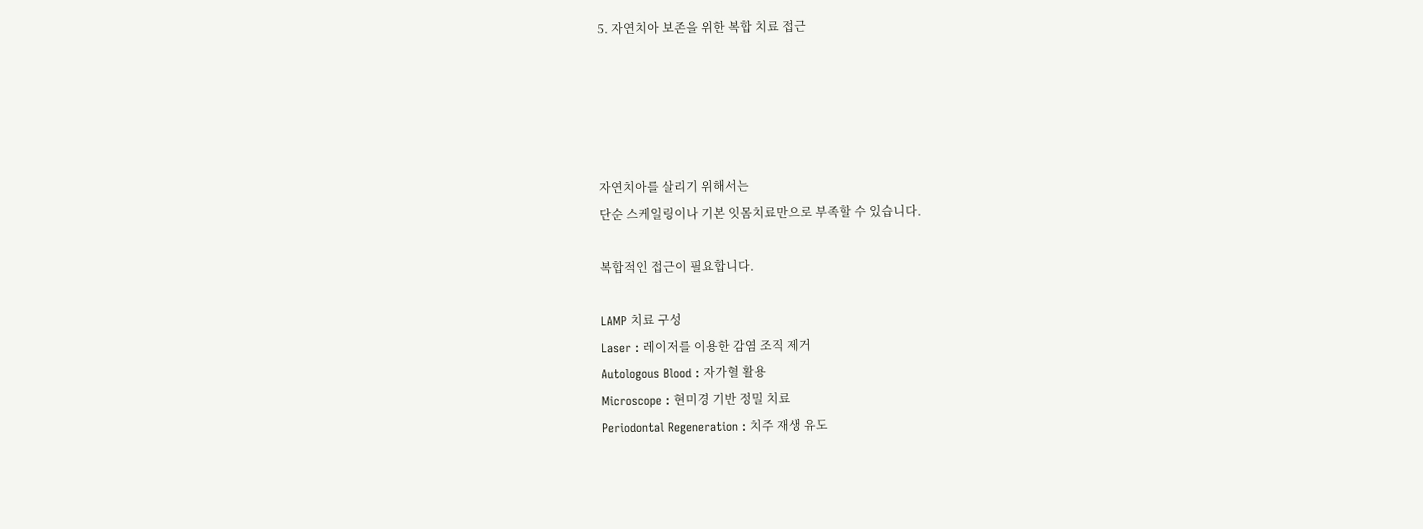5. 자연치아 보존을 위한 복합 치료 접근





자연치아를 살리기 위해서는
단순 스케일링이나 기본 잇몸치료만으로 부족할 수 있습니다.

복합적인 접근이 필요합니다.

LAMP 치료 구성
Laser : 레이저를 이용한 감염 조직 제거
Autologous Blood : 자가혈 활용
Microscope : 현미경 기반 정밀 치료
Periodontal Regeneration : 치주 재생 유도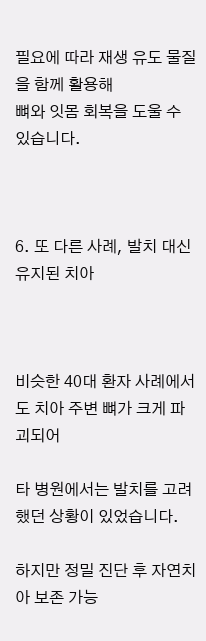필요에 따라 재생 유도 물질을 함께 활용해
뼈와 잇몸 회복을 도울 수 있습니다.



6. 또 다른 사례, 발치 대신 유지된 치아



비슷한 40대 환자 사례에서도 치아 주변 뼈가 크게 파괴되어

타 병원에서는 발치를 고려했던 상황이 있었습니다.

하지만 정밀 진단 후 자연치아 보존 가능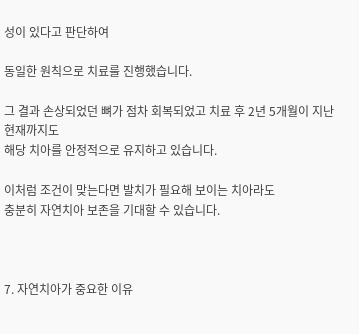성이 있다고 판단하여

동일한 원칙으로 치료를 진행했습니다.

그 결과 손상되었던 뼈가 점차 회복되었고 치료 후 2년 5개월이 지난 현재까지도
해당 치아를 안정적으로 유지하고 있습니다.

이처럼 조건이 맞는다면 발치가 필요해 보이는 치아라도
충분히 자연치아 보존을 기대할 수 있습니다.



7. 자연치아가 중요한 이유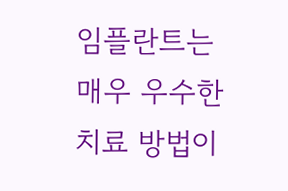임플란트는 매우 우수한 치료 방법이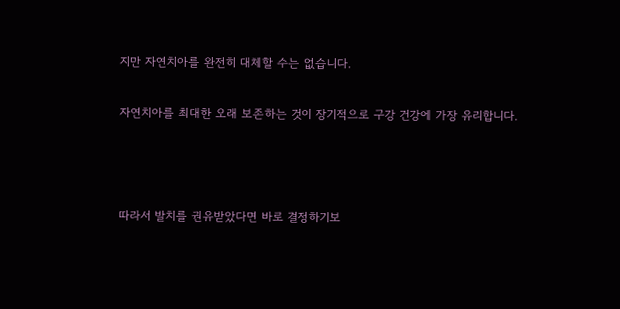지만 자연치아를 완전히 대체할 수는 없습니다.

자연치아를 최대한 오래 보존하는 것이 장기적으로 구강 건강에 가장 유리합니다.



따라서 발치를 권유받았다면 바로 결정하기보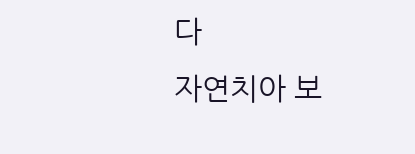다
자연치아 보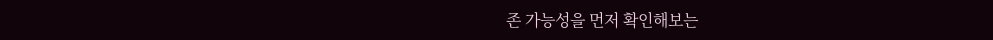존 가능성을 먼저 확인해보는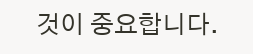것이 중요합니다.